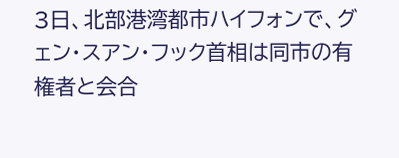3日、北部港湾都市ハイフォンで、グェン・スアン・フック首相は同市の有権者と会合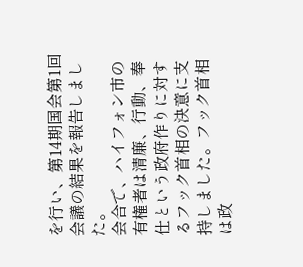を行い、第14期国会第1回会議の結果を報告しました。
会合で、ハイフォン市の有権者は清廉、行動、奉仕という政府作りに対するフック首相の決意に支持しました。フック首相は政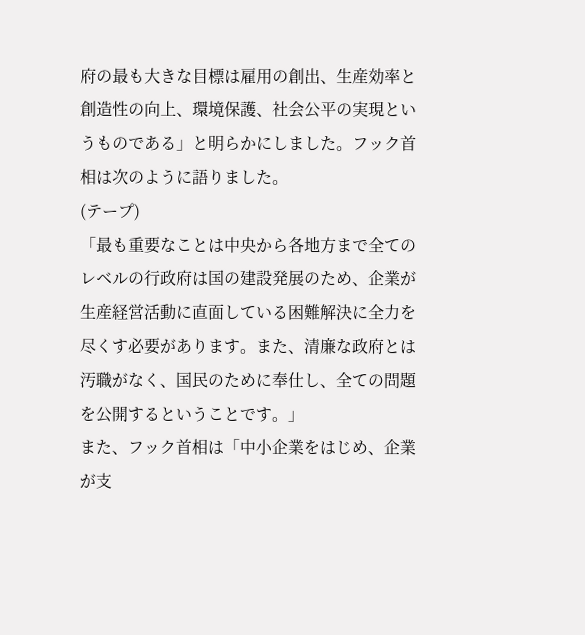府の最も大きな目標は雇用の創出、生産効率と創造性の向上、環境保護、社会公平の実現というものである」と明らかにしました。フック首相は次のように語りました。
(テープ)
「最も重要なことは中央から各地方まで全てのレベルの行政府は国の建設発展のため、企業が生産経営活動に直面している困難解決に全力を尽くす必要があります。また、清廉な政府とは汚職がなく、国民のために奉仕し、全ての問題を公開するということです。」
また、フック首相は「中小企業をはじめ、企業が支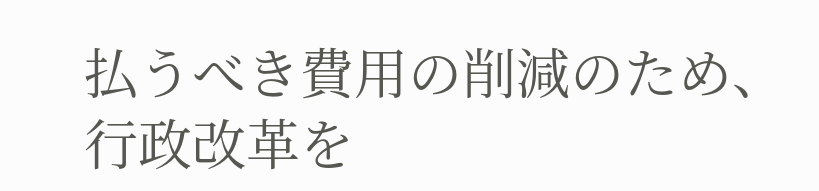払うべき費用の削減のため、行政改革を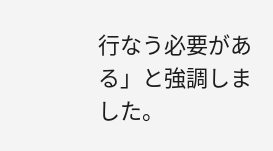行なう必要がある」と強調しました。